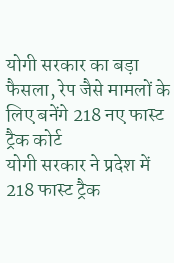योगी सरकार का बड़ा फैसला, रेप जैसे मामलों के लिए बनेंगे 218 नए फास्ट ट्रैक कोर्ट
योगी सरकार ने प्रदेश में 218 फास्ट ट्रैक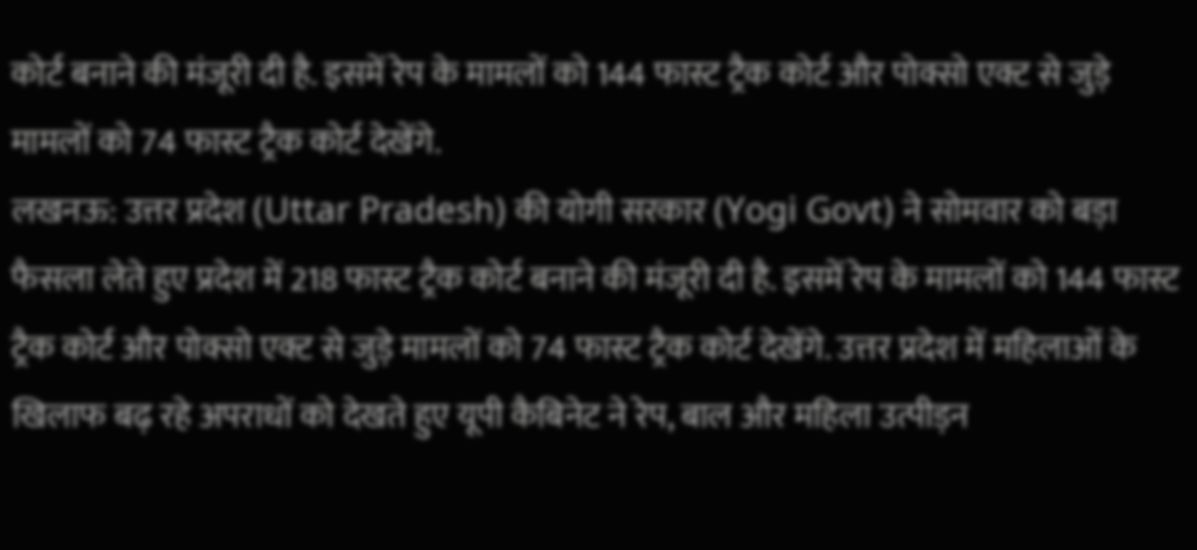कोर्ट बनाने की मंजूरी दी है. इसमें रेप के मामलों को 144 फास्ट ट्रैक कोर्ट और पोक्सो एक्ट से जुड़े मामलों को 74 फास्ट ट्रैक कोर्ट देखेंगे.
लखनऊ: उत्तर प्रदेश (Uttar Pradesh) की योगी सरकार (Yogi Govt) ने सोमवार को बड़ा फैसला लेते हुए प्रदेश में 218 फास्ट ट्रैक कोर्ट बनाने की मंजूरी दी है. इसमें रेप के मामलों को 144 फास्ट ट्रैक कोर्ट और पोक्सो एक्ट से जुड़े मामलों को 74 फास्ट ट्रैक कोर्ट देखेंगे. उत्तर प्रदेश में महिलाओं के खिलाफ बढ़ रहे अपराधों को देखते हुए यूपी कैबिनेट ने रेप, बाल और महिला उत्पीड़न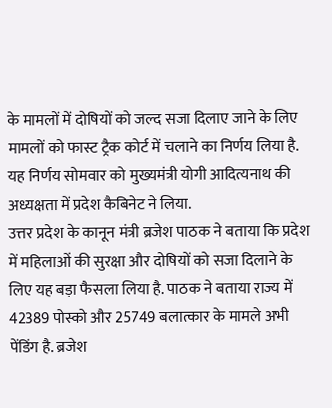के मामलों में दोषियों को जल्द सजा दिलाए जाने के लिए मामलों को फास्ट ट्रैक कोर्ट में चलाने का निर्णय लिया है. यह निर्णय सोमवार को मुख्यमंत्री योगी आदित्यनाथ की अध्यक्षता में प्रदेश कैबिनेट ने लिया.
उत्तर प्रदेश के कानून मंत्री ब्रजेश पाठक ने बताया कि प्रदेश में महिलाओं की सुरक्षा और दोषियों को सजा दिलाने के लिए यह बड़ा फैसला लिया है. पाठक ने बताया राज्य में 42389 पोस्को और 25749 बलात्कार के मामले अभी पेंडिंग है. ब्रजेश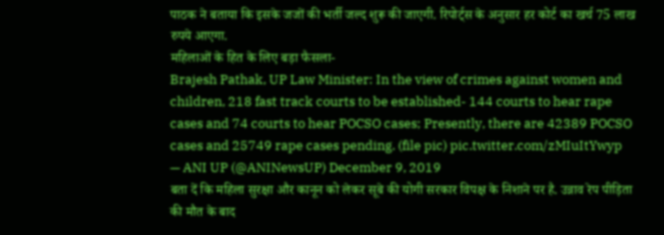पाठक ने बताया कि इसके जजों की भर्ती जल्द शुरू की जाएगी. रिपोर्ट्स के अनुसार हर कोर्ट का खर्च 75 लाख रुपये आएगा.
महिलाओं के हित के लिए बड़ा फैसला-
Brajesh Pathak, UP Law Minister: In the view of crimes against women and children, 218 fast track courts to be established- 144 courts to hear rape cases and 74 courts to hear POCSO cases; Presently, there are 42389 POCSO cases and 25749 rape cases pending. (file pic) pic.twitter.com/zMIuItYwyp
— ANI UP (@ANINewsUP) December 9, 2019
बता दें कि महिला सुरक्षा और कानून को लेकर सूबे की योगी सरकार विपक्ष के निशाने पर है. उन्नाव रेप पीड़िता की मौत के बाद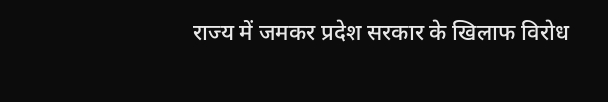राज्य में जमकर प्रदेश सरकार के खिलाफ विरोध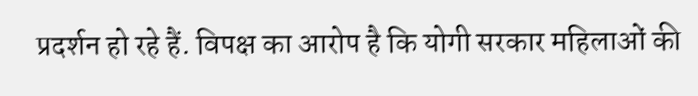प्रदर्शन हो रहे हैं. विपक्ष का आरोप है कि योगी सरकार महिलाओं की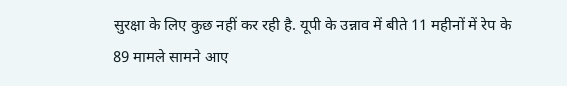सुरक्षा के लिए कुछ नहीं कर रही है. यूपी के उन्नाव में बीते 11 महीनों में रेप के 89 मामले सामने आए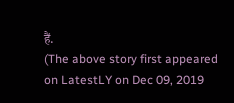हैं.
(The above story first appeared on LatestLY on Dec 09, 2019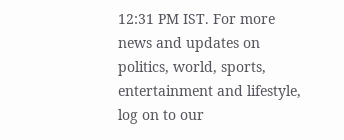12:31 PM IST. For more news and updates on politics, world, sports, entertainment and lifestyle, log on to our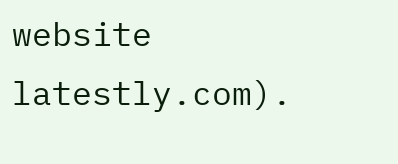website latestly.com).